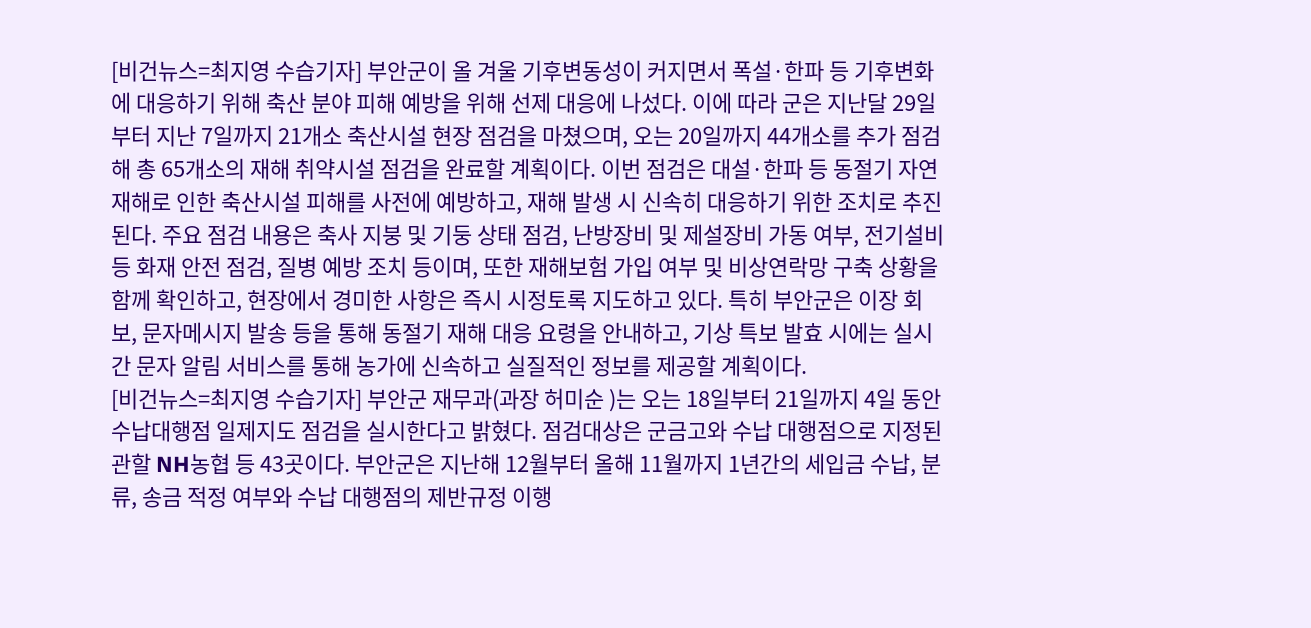[비건뉴스=최지영 수습기자] 부안군이 올 겨울 기후변동성이 커지면서 폭설·한파 등 기후변화에 대응하기 위해 축산 분야 피해 예방을 위해 선제 대응에 나섰다. 이에 따라 군은 지난달 29일부터 지난 7일까지 21개소 축산시설 현장 점검을 마쳤으며, 오는 20일까지 44개소를 추가 점검해 총 65개소의 재해 취약시설 점검을 완료할 계획이다. 이번 점검은 대설·한파 등 동절기 자연재해로 인한 축산시설 피해를 사전에 예방하고, 재해 발생 시 신속히 대응하기 위한 조치로 추진된다. 주요 점검 내용은 축사 지붕 및 기둥 상태 점검, 난방장비 및 제설장비 가동 여부, 전기설비 등 화재 안전 점검, 질병 예방 조치 등이며, 또한 재해보험 가입 여부 및 비상연락망 구축 상황을 함께 확인하고, 현장에서 경미한 사항은 즉시 시정토록 지도하고 있다. 특히 부안군은 이장 회보, 문자메시지 발송 등을 통해 동절기 재해 대응 요령을 안내하고, 기상 특보 발효 시에는 실시간 문자 알림 서비스를 통해 농가에 신속하고 실질적인 정보를 제공할 계획이다.
[비건뉴스=최지영 수습기자] 부안군 재무과(과장 허미순 )는 오는 18일부터 21일까지 4일 동안 수납대행점 일제지도 점검을 실시한다고 밝혔다. 점검대상은 군금고와 수납 대행점으로 지정된 관할 NH농협 등 43곳이다. 부안군은 지난해 12월부터 올해 11월까지 1년간의 세입금 수납, 분류, 송금 적정 여부와 수납 대행점의 제반규정 이행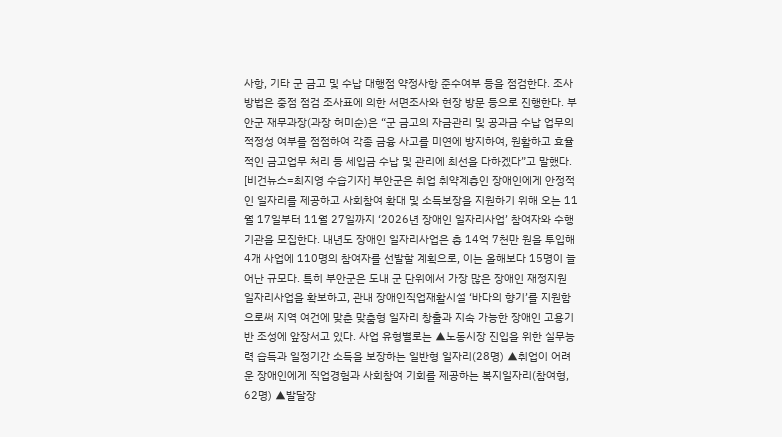사항, 기타 군 금고 및 수납 대행점 약정사항 준수여부 등을 점검한다. 조사방법은 중점 점검 조사표에 의한 서면조사와 현장 방문 등으로 진행한다. 부안군 재무과장(과장 허미순)은 “군 금고의 자금관리 및 공과금 수납 업무의 적정성 여부를 점점하여 각종 금융 사고를 미연에 방지하여, 원활하고 효율적인 금고업무 처리 등 세입금 수납 및 관리에 최선을 다하겠다”고 말했다.
[비건뉴스=최지영 수습기자] 부안군은 취업 취약계층인 장애인에게 안정적인 일자리를 제공하고 사회참여 확대 및 소득보장을 지원하기 위해 오는 11월 17일부터 11월 27일까지 ‘2026년 장애인 일자리사업’ 참여자와 수행기관을 모집한다. 내년도 장애인 일자리사업은 총 14억 7천만 원을 투입해 4개 사업에 110명의 참여자를 선발할 계획으로, 이는 올해보다 15명이 늘어난 규모다. 특히 부안군은 도내 군 단위에서 가장 많은 장애인 재정지원 일자리사업을 확보하고, 관내 장애인직업재활시설 ‘바다의 향기’를 지원함으로써 지역 여건에 맞춘 맞춤형 일자리 창출과 지속 가능한 장애인 고용기반 조성에 앞장서고 있다. 사업 유형별로는 ▲노동시장 진입을 위한 실무능력 습득과 일정기간 소득을 보장하는 일반형 일자리(28명) ▲취업이 어려운 장애인에게 직업경험과 사회참여 기회를 제공하는 복지일자리(참여형, 62명) ▲발달장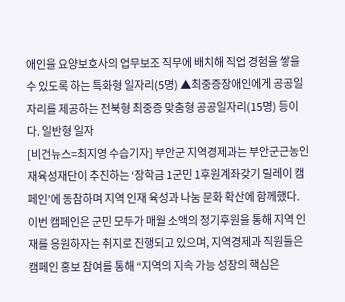애인을 요양보호사의 업무보조 직무에 배치해 직업 경험을 쌓을 수 있도록 하는 특화형 일자리(5명) ▲최중증장애인에게 공공일자리를 제공하는 전북형 최중증 맞춤형 공공일자리(15명) 등이다. 일반형 일자
[비건뉴스=최지영 수습기자] 부안군 지역경제과는 부안군근농인재육성재단이 추진하는 ‘장학금 1군민 1후원계좌갖기 릴레이 캠페인’에 동참하며 지역 인재 육성과 나눔 문화 확산에 함께했다. 이번 캠페인은 군민 모두가 매월 소액의 정기후원을 통해 지역 인재를 응원하자는 취지로 진행되고 있으며, 지역경제과 직원들은 캠페인 홍보 참여를 통해 “지역의 지속 가능 성장의 핵심은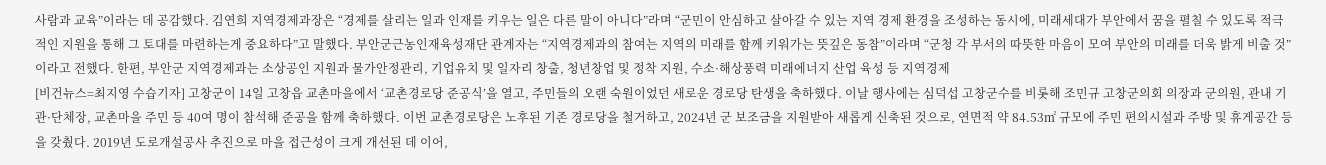사람과 교육”이라는 데 공감했다. 김연희 지역경제과장은 “경제를 살리는 일과 인재를 키우는 일은 다른 말이 아니다”라며 “군민이 안심하고 살아갈 수 있는 지역 경제 환경을 조성하는 동시에, 미래세대가 부안에서 꿈을 펼칠 수 있도록 적극적인 지원을 통해 그 토대를 마련하는게 중요하다”고 말했다. 부안군근농인재육성재단 관계자는 “지역경제과의 참여는 지역의 미래를 함께 키워가는 뜻깊은 동참”이라며 “군청 각 부서의 따뜻한 마음이 모여 부안의 미래를 더욱 밝게 비출 것”이라고 전했다. 한편, 부안군 지역경제과는 소상공인 지원과 물가안정관리, 기업유치 및 일자리 창출, 청년창업 및 정착 지원, 수소·해상풍력 미래에너지 산업 육성 등 지역경제
[비건뉴스=최지영 수습기자] 고창군이 14일 고창읍 교촌마을에서 ‘교촌경로당 준공식’을 열고, 주민들의 오랜 숙원이었던 새로운 경로당 탄생을 축하했다. 이날 행사에는 심덕섭 고창군수를 비롯해 조민규 고창군의회 의장과 군의원, 관내 기관·단체장, 교촌마을 주민 등 40여 명이 참석해 준공을 함께 축하했다. 이번 교촌경로당은 노후된 기존 경로당을 철거하고, 2024년 군 보조금을 지원받아 새롭게 신축된 것으로, 연면적 약 84.53㎡ 규모에 주민 편의시설과 주방 및 휴게공간 등을 갖췄다. 2019년 도로개설공사 추진으로 마을 접근성이 크게 개선된 데 이어,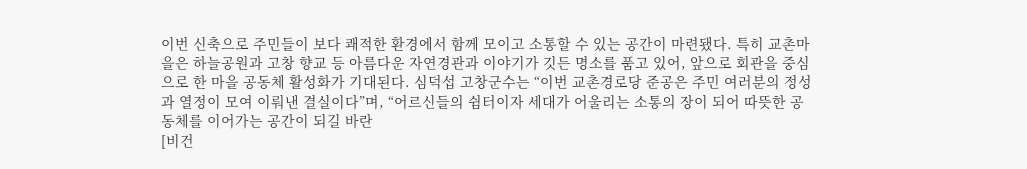이번 신축으로 주민들이 보다 쾌적한 환경에서 함께 모이고 소통할 수 있는 공간이 마련됐다. 특히 교촌마을은 하늘공원과 고창 향교 등 아름다운 자연경관과 이야기가 깃든 명소를 품고 있어, 앞으로 회관을 중심으로 한 마을 공동체 활성화가 기대된다. 심덕섭 고창군수는 “이번 교촌경로당 준공은 주민 여러분의 정성과 열정이 모여 이뤄낸 결실이다”며, “어르신들의 쉼터이자 세대가 어울리는 소통의 장이 되어 따뜻한 공동체를 이어가는 공간이 되길 바란
[비건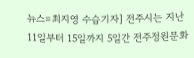뉴스=최지영 수습기자] 전주시는 지난 11일부터 15일까지 5일간 전주정원문화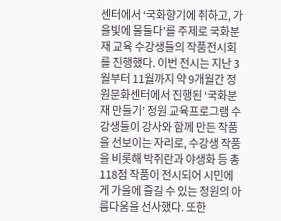센터에서 ‘국화향기에 취하고, 가을빛에 물들다’를 주제로 국화분재 교육 수강생들의 작품전시회를 진행했다. 이번 전시는 지난 3월부터 11월까지 약 9개월간 정원문화센터에서 진행된 ‘국화분재 만들기’ 정원 교육프로그램 수강생들이 강사와 함께 만든 작품을 선보이는 자리로, 수강생 작품을 비롯해 박쥐란과 야생화 등 총 118점 작품이 전시되어 시민에게 가을에 즐길 수 있는 정원의 아름다움을 선사했다. 또한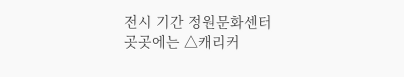전시 기간 정원문화센터 곳곳에는 △캐리커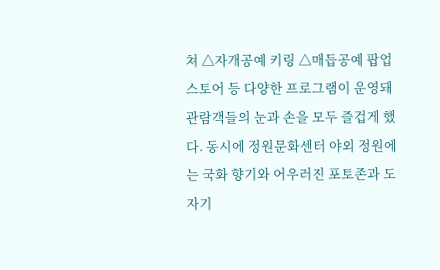쳐 △자개공예 키링 △매듭공예 팝업스토어 등 다양한 프로그램이 운영돼 관람객들의 눈과 손을 모두 즐겁게 했다. 동시에 정원문화센터 야외 정원에는 국화 향기와 어우러진 포토존과 도자기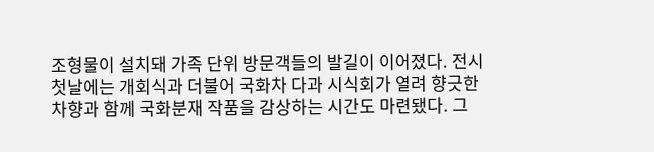조형물이 설치돼 가족 단위 방문객들의 발길이 이어졌다. 전시 첫날에는 개회식과 더불어 국화차 다과 시식회가 열려 향긋한 차향과 함께 국화분재 작품을 감상하는 시간도 마련됐다. 그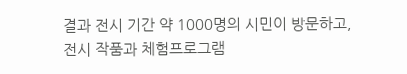결과 전시 기간 약 1000명의 시민이 방문하고, 전시 작품과 체험프로그램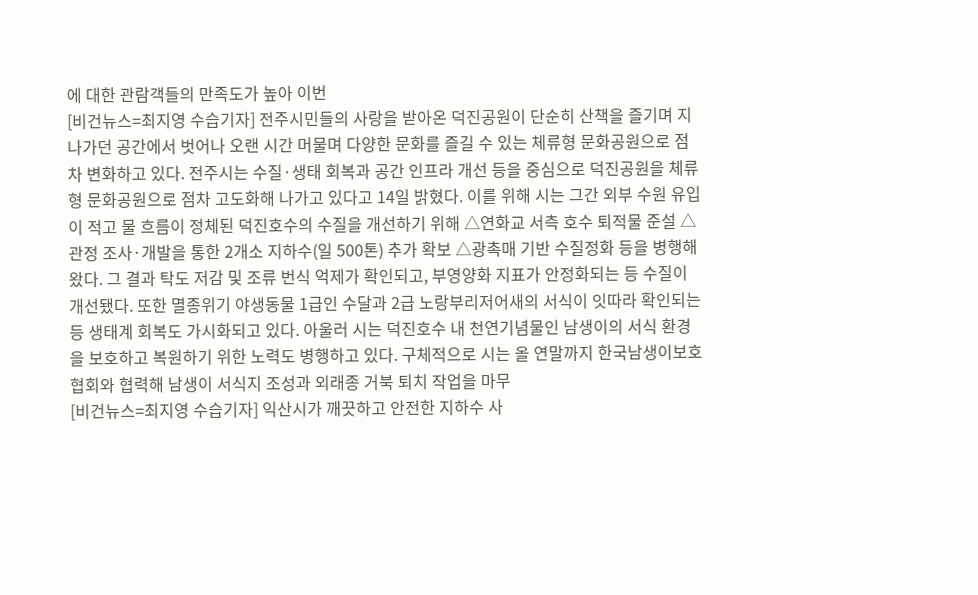에 대한 관람객들의 만족도가 높아 이번
[비건뉴스=최지영 수습기자] 전주시민들의 사랑을 받아온 덕진공원이 단순히 산책을 즐기며 지나가던 공간에서 벗어나 오랜 시간 머물며 다양한 문화를 즐길 수 있는 체류형 문화공원으로 점차 변화하고 있다. 전주시는 수질·생태 회복과 공간 인프라 개선 등을 중심으로 덕진공원을 체류형 문화공원으로 점차 고도화해 나가고 있다고 14일 밝혔다. 이를 위해 시는 그간 외부 수원 유입이 적고 물 흐름이 정체된 덕진호수의 수질을 개선하기 위해 △연화교 서측 호수 퇴적물 준설 △관정 조사·개발을 통한 2개소 지하수(일 500톤) 추가 확보 △광촉매 기반 수질정화 등을 병행해 왔다. 그 결과 탁도 저감 및 조류 번식 억제가 확인되고, 부영양화 지표가 안정화되는 등 수질이 개선됐다. 또한 멸종위기 야생동물 1급인 수달과 2급 노랑부리저어새의 서식이 잇따라 확인되는 등 생태계 회복도 가시화되고 있다. 아울러 시는 덕진호수 내 천연기념물인 남생이의 서식 환경을 보호하고 복원하기 위한 노력도 병행하고 있다. 구체적으로 시는 올 연말까지 한국남생이보호협회와 협력해 남생이 서식지 조성과 외래종 거북 퇴치 작업을 마무
[비건뉴스=최지영 수습기자] 익산시가 깨끗하고 안전한 지하수 사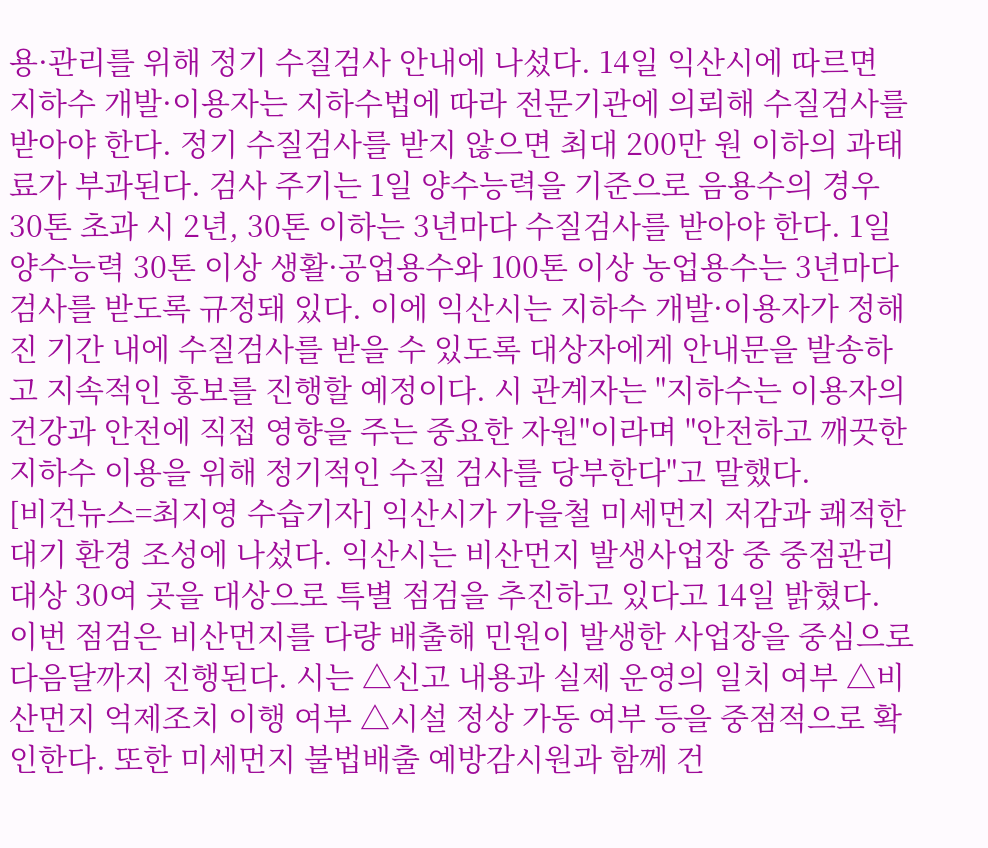용·관리를 위해 정기 수질검사 안내에 나섰다. 14일 익산시에 따르면 지하수 개발·이용자는 지하수법에 따라 전문기관에 의뢰해 수질검사를 받아야 한다. 정기 수질검사를 받지 않으면 최대 200만 원 이하의 과태료가 부과된다. 검사 주기는 1일 양수능력을 기준으로 음용수의 경우 30톤 초과 시 2년, 30톤 이하는 3년마다 수질검사를 받아야 한다. 1일 양수능력 30톤 이상 생활·공업용수와 100톤 이상 농업용수는 3년마다 검사를 받도록 규정돼 있다. 이에 익산시는 지하수 개발·이용자가 정해진 기간 내에 수질검사를 받을 수 있도록 대상자에게 안내문을 발송하고 지속적인 홍보를 진행할 예정이다. 시 관계자는 "지하수는 이용자의 건강과 안전에 직접 영향을 주는 중요한 자원"이라며 "안전하고 깨끗한 지하수 이용을 위해 정기적인 수질 검사를 당부한다"고 말했다.
[비건뉴스=최지영 수습기자] 익산시가 가을철 미세먼지 저감과 쾌적한 대기 환경 조성에 나섰다. 익산시는 비산먼지 발생사업장 중 중점관리대상 30여 곳을 대상으로 특별 점검을 추진하고 있다고 14일 밝혔다. 이번 점검은 비산먼지를 다량 배출해 민원이 발생한 사업장을 중심으로 다음달까지 진행된다. 시는 △신고 내용과 실제 운영의 일치 여부 △비산먼지 억제조치 이행 여부 △시설 정상 가동 여부 등을 중점적으로 확인한다. 또한 미세먼지 불법배출 예방감시원과 함께 건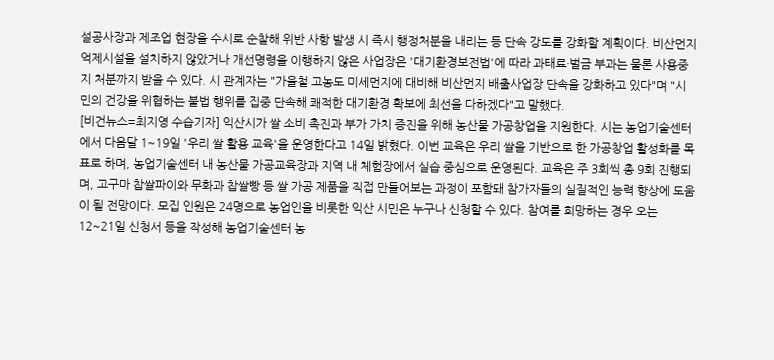설공사장과 제조업 현장을 수시로 순찰해 위반 사항 발생 시 즉시 행정처분을 내리는 등 단속 강도를 강화할 계획이다. 비산먼지 억제시설을 설치하지 않았거나 개선명령을 이행하지 않은 사업장은 '대기환경보전법'에 따라 과태료·벌금 부과는 물론 사용중지 처분까지 받을 수 있다. 시 관계자는 "가을철 고농도 미세먼지에 대비해 비산먼지 배출사업장 단속을 강화하고 있다"며 "시민의 건강을 위협하는 불법 행위를 집중 단속해 쾌적한 대기환경 확보에 최선을 다하겠다"고 말했다.
[비건뉴스=최지영 수습기자] 익산시가 쌀 소비 촉진과 부가 가치 증진을 위해 농산물 가공창업을 지원한다. 시는 농업기술센터에서 다음달 1~19일 '우리 쌀 활용 교육'을 운영한다고 14일 밝혔다. 이번 교육은 우리 쌀을 기반으로 한 가공창업 활성화를 목표로 하며, 농업기술센터 내 농산물 가공교육장과 지역 내 체험장에서 실습 중심으로 운영된다. 교육은 주 3회씩 총 9회 진행되며, 고구마 찹쌀파이와 무화과 찹쌀빵 등 쌀 가공 제품을 직접 만들어보는 과정이 포함돼 참가자들의 실질적인 능력 향상에 도움이 될 전망이다. 모집 인원은 24명으로 농업인을 비롯한 익산 시민은 누구나 신청할 수 있다. 참여를 희망하는 경우 오는 12~21일 신청서 등을 작성해 농업기술센터 농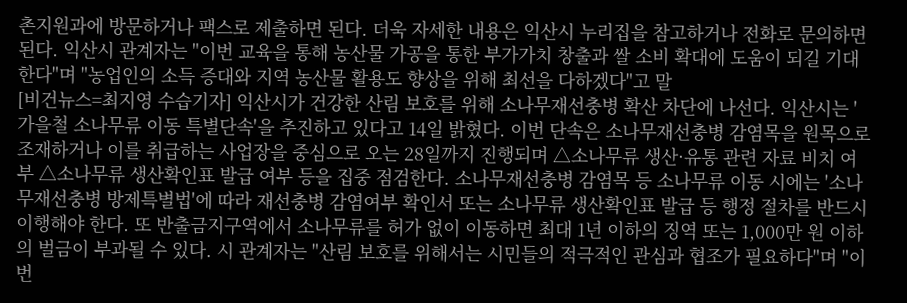촌지원과에 방문하거나 팩스로 제출하면 된다. 더욱 자세한 내용은 익산시 누리집을 참고하거나 전화로 문의하면 된다. 익산시 관계자는 "이번 교육을 통해 농산물 가공을 통한 부가가치 창출과 쌀 소비 확대에 도움이 되길 기대한다"며 "농업인의 소득 증대와 지역 농산물 활용도 향상을 위해 최선을 다하겠다"고 말
[비건뉴스=최지영 수습기자] 익산시가 건강한 산림 보호를 위해 소나무재선충병 확산 차단에 나선다. 익산시는 '가을철 소나무류 이동 특별단속'을 추진하고 있다고 14일 밝혔다. 이번 단속은 소나무재선충병 감염목을 원목으로 조재하거나 이를 취급하는 사업장을 중심으로 오는 28일까지 진행되며 △소나무류 생산·유통 관련 자료 비치 여부 △소나무류 생산확인표 발급 여부 등을 집중 점검한다. 소나무재선충병 감염목 등 소나무류 이동 시에는 '소나무재선충병 방제특별법'에 따라 재선충병 감염여부 확인서 또는 소나무류 생산확인표 발급 등 행정 절차를 반드시 이행해야 한다. 또 반출금지구역에서 소나무류를 허가 없이 이동하면 최대 1년 이하의 징역 또는 1,000만 원 이하의 벌금이 부과될 수 있다. 시 관계자는 "산림 보호를 위해서는 시민들의 적극적인 관심과 협조가 필요하다"며 "이번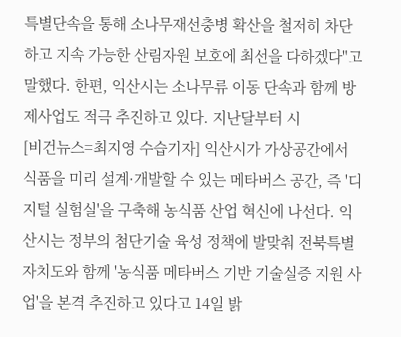특별단속을 통해 소나무재선충병 확산을 철저히 차단하고 지속 가능한 산림자원 보호에 최선을 다하겠다"고 말했다. 한편, 익산시는 소나무류 이동 단속과 함께 방제사업도 적극 추진하고 있다. 지난달부터 시
[비건뉴스=최지영 수습기자] 익산시가 가상공간에서 식품을 미리 설계·개발할 수 있는 메타버스 공간, 즉 '디지털 실험실'을 구축해 농식품 산업 혁신에 나선다. 익산시는 정부의 첨단기술 육성 정책에 발맞춰 전북특별자치도와 함께 '농식품 메타버스 기반 기술실증 지원 사업'을 본격 추진하고 있다고 14일 밝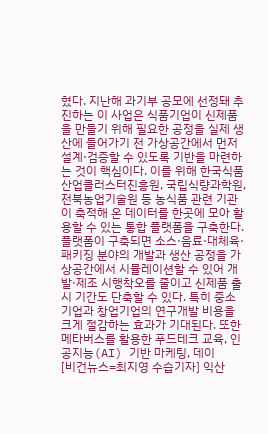혔다. 지난해 과기부 공모에 선정돼 추진하는 이 사업은 식품기업이 신제품을 만들기 위해 필요한 공정을 실제 생산에 들어가기 전 가상공간에서 먼저 설계·검증할 수 있도록 기반을 마련하는 것이 핵심이다. 이를 위해 한국식품산업클러스터진흥원, 국립식량과학원, 전북농업기술원 등 농식품 관련 기관이 축적해 온 데이터를 한곳에 모아 활용할 수 있는 통합 플랫폼을 구축한다. 플랫폼이 구축되면 소스·음료·대체육·패키징 분야의 개발과 생산 공정을 가상공간에서 시뮬레이션할 수 있어 개발·제조 시행착오를 줄이고 신제품 출시 기간도 단축할 수 있다. 특히 중소기업과 창업기업의 연구개발 비용을 크게 절감하는 효과가 기대된다. 또한 메타버스를 활용한 푸드테크 교육, 인공지능(AI) 기반 마케팅, 데이
[비건뉴스=최지영 수습기자] 익산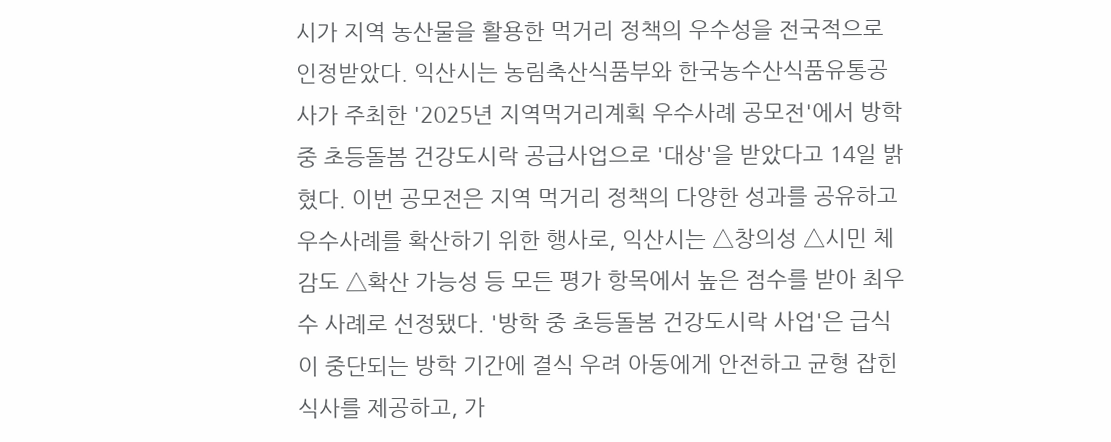시가 지역 농산물을 활용한 먹거리 정책의 우수성을 전국적으로 인정받았다. 익산시는 농림축산식품부와 한국농수산식품유통공사가 주최한 '2025년 지역먹거리계획 우수사례 공모전'에서 방학 중 초등돌봄 건강도시락 공급사업으로 '대상'을 받았다고 14일 밝혔다. 이번 공모전은 지역 먹거리 정책의 다양한 성과를 공유하고 우수사례를 확산하기 위한 행사로, 익산시는 △창의성 △시민 체감도 △확산 가능성 등 모든 평가 항목에서 높은 점수를 받아 최우수 사례로 선정됐다. '방학 중 초등돌봄 건강도시락 사업'은 급식이 중단되는 방학 기간에 결식 우려 아동에게 안전하고 균형 잡힌 식사를 제공하고, 가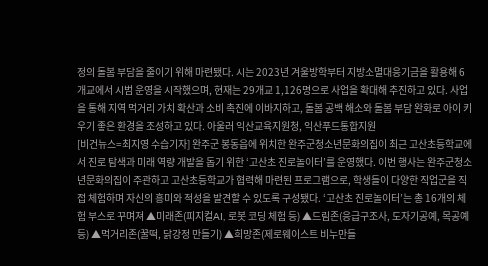정의 돌봄 부담을 줄이기 위해 마련됐다. 시는 2023년 겨울방학부터 지방소멸대응기금을 활용해 6개교에서 시범 운영을 시작했으며, 현재는 29개교 1,126명으로 사업을 확대해 추진하고 있다. 사업을 통해 지역 먹거리 가치 확산과 소비 촉진에 이바지하고, 돌봄 공백 해소와 돌봄 부담 완화로 아이 키우기 좋은 환경을 조성하고 있다. 아울러 익산교육지원청, 익산푸드통합지원
[비건뉴스=최지영 수습기자] 완주군 봉동읍에 위치한 완주군청소년문화의집이 최근 고산초등학교에서 진로 탐색과 미래 역량 개발을 돕기 위한 ‘고산초 진로놀이터’를 운영했다. 이번 행사는 완주군청소년문화의집이 주관하고 고산초등학교가 협력해 마련된 프로그램으로, 학생들이 다양한 직업군을 직접 체험하며 자신의 흥미와 적성을 발견할 수 있도록 구성됐다. ‘고산초 진로놀이터’는 총 16개의 체험 부스로 꾸며져 ▲미래존(피지컬AI, 로봇 코딩 체험 등) ▲드림존(응급구조사, 도자기공예, 목공예 등) ▲먹거리존(꿀떡, 닭강정 만들기) ▲희망존(제로웨이스트 비누만들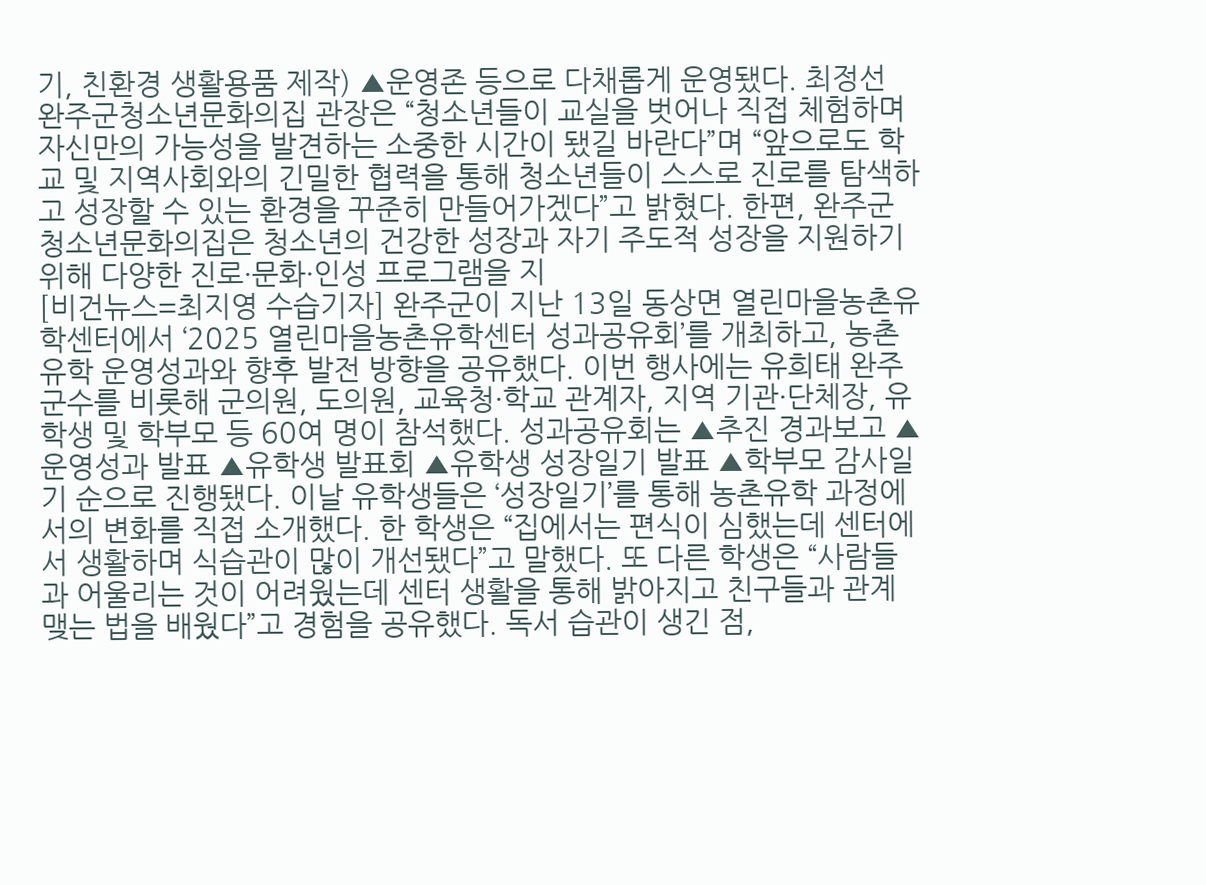기, 친환경 생활용품 제작) ▲운영존 등으로 다채롭게 운영됐다. 최정선 완주군청소년문화의집 관장은 “청소년들이 교실을 벗어나 직접 체험하며 자신만의 가능성을 발견하는 소중한 시간이 됐길 바란다”며 “앞으로도 학교 및 지역사회와의 긴밀한 협력을 통해 청소년들이 스스로 진로를 탐색하고 성장할 수 있는 환경을 꾸준히 만들어가겠다”고 밝혔다. 한편, 완주군청소년문화의집은 청소년의 건강한 성장과 자기 주도적 성장을 지원하기 위해 다양한 진로·문화·인성 프로그램을 지
[비건뉴스=최지영 수습기자] 완주군이 지난 13일 동상면 열린마을농촌유학센터에서 ‘2025 열린마을농촌유학센터 성과공유회’를 개최하고, 농촌유학 운영성과와 향후 발전 방향을 공유했다. 이번 행사에는 유희태 완주군수를 비롯해 군의원, 도의원, 교육청·학교 관계자, 지역 기관·단체장, 유학생 및 학부모 등 60여 명이 참석했다. 성과공유회는 ▲추진 경과보고 ▲운영성과 발표 ▲유학생 발표회 ▲유학생 성장일기 발표 ▲학부모 감사일기 순으로 진행됐다. 이날 유학생들은 ‘성장일기’를 통해 농촌유학 과정에서의 변화를 직접 소개했다. 한 학생은 “집에서는 편식이 심했는데 센터에서 생활하며 식습관이 많이 개선됐다”고 말했다. 또 다른 학생은 “사람들과 어울리는 것이 어려웠는데 센터 생활을 통해 밝아지고 친구들과 관계 맺는 법을 배웠다”고 경험을 공유했다. 독서 습관이 생긴 점,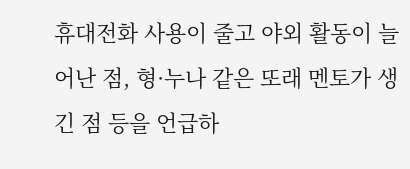휴대전화 사용이 줄고 야외 활동이 늘어난 점, 형·누나 같은 또래 멘토가 생긴 점 등을 언급하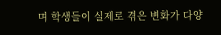며 학생들이 실제로 겪은 변화가 다양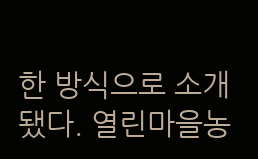한 방식으로 소개됐다. 열린마을농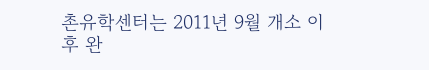촌유학센터는 2011년 9월 개소 이후 완